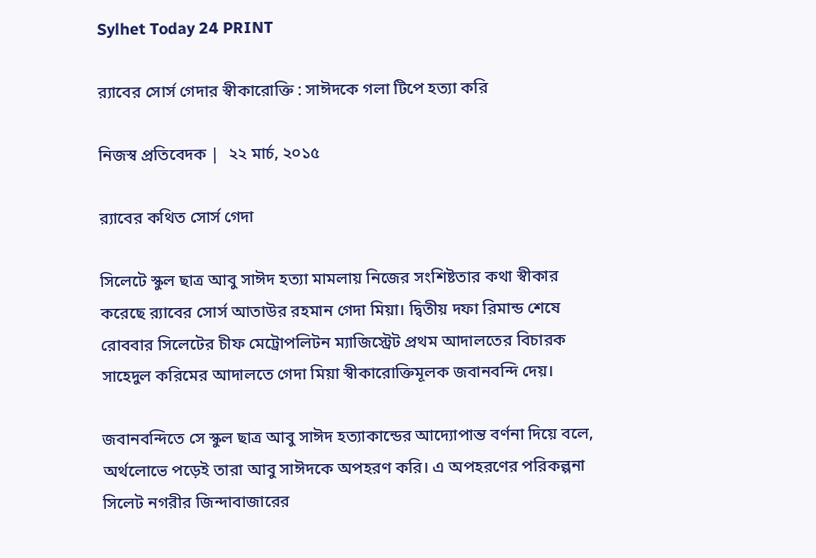Sylhet Today 24 PRINT

র‌্যাবের সোর্স গেদার স্বীকারোক্তি : সাঈদকে গলা টিপে হত্যা করি

নিজস্ব প্রতিবেদক |  ২২ মার্চ, ২০১৫

র‌্যাবের কথিত সোর্স গেদা

সিলেটে স্কুল ছাত্র আবু সাঈদ হত্যা মামলায় নিজের সংশিষ্টতার কথা স্বীকার করেছে র‌্যাবের সোর্স আতাউর রহমান গেদা মিয়া। দ্বিতীয় দফা রিমান্ড শেষে রোববার সিলেটের চীফ মেট্রোপলিটন ম্যাজিস্ট্রেট প্রথম আদালতের বিচারক সাহেদুল করিমের আদালতে গেদা মিয়া স্বীকারোক্তিমূলক জবানবন্দি দেয়।

জবানবন্দিতে সে স্কুল ছাত্র আবু সাঈদ হত্যাকান্ডের আদ্যোপান্ত বর্ণনা দিয়ে বলে, অর্থলোভে পড়েই তারা আবু সাঈদকে অপহরণ করি। এ অপহরণের পরিকল্পনা সিলেট নগরীর জিন্দাবাজারের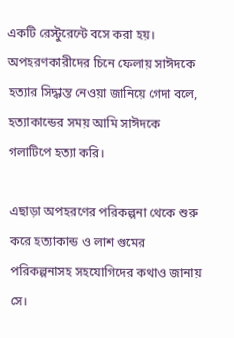একটি রেস্টুরেন্টে বসে করা হয়। অপহরণকারীদের চিনে ফেলায় সাঈদকে হত্যার সিদ্ধান্ত নেওয়া জানিয়ে গেদা বলে, হত্যাকান্ডের সময় আমি সাঈদকে গলাটিপে হত্যা করি।

এছাড়া অপহরণের পরিকল্পনা থেকে শুরু করে হত্যাকান্ড ও লাশ গুমের পরিকল্পনাসহ সহযোগিদের কথাও জানায় সে।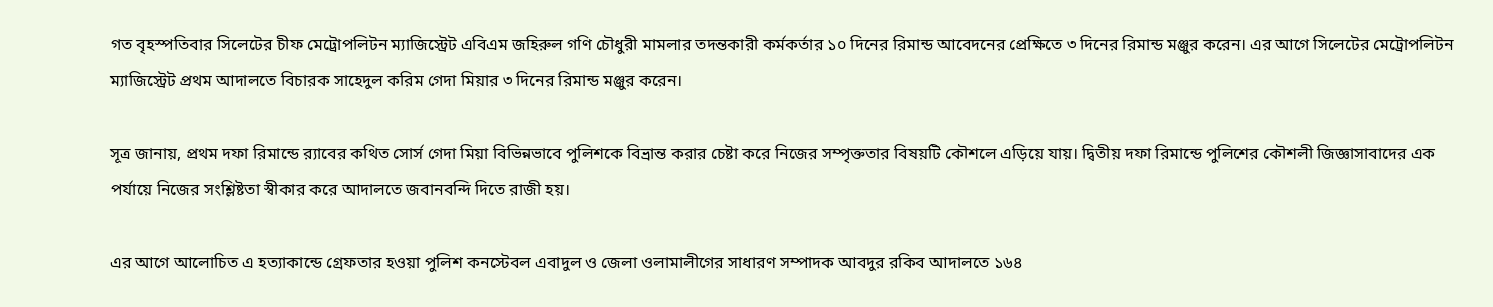গত বৃহস্পতিবার সিলেটের চীফ মেট্রোপলিটন ম্যাজিস্ট্রেট এবিএম জহিরুল গণি চৌধুরী মামলার তদন্তকারী কর্মকর্তার ১০ দিনের রিমান্ড আবেদনের প্রেক্ষিতে ৩ দিনের রিমান্ড মঞ্জুর করেন। এর আগে সিলেটের মেট্রোপলিটন ম্যাজিস্ট্রেট প্রথম আদালতে বিচারক সাহেদুল করিম গেদা মিয়ার ৩ দিনের রিমান্ড মঞ্জুর করেন।

সূত্র জানায়, প্রথম দফা রিমান্ডে র‌্যাবের কথিত সোর্স গেদা মিয়া বিভিন্নভাবে পুলিশকে বিভ্রান্ত করার চেষ্টা করে নিজের সম্পৃক্ততার বিষয়টি কৌশলে এড়িয়ে যায়। দ্বিতীয় দফা রিমান্ডে পুলিশের কৌশলী জিজ্ঞাসাবাদের এক পর্যায়ে নিজের সংশ্লিষ্টতা স্বীকার করে আদালতে জবানবন্দি দিতে রাজী হয়।

এর আগে আলোচিত এ হত্যাকান্ডে গ্রেফতার হওয়া পুলিশ কনস্টেবল এবাদুল ও জেলা ওলামালীগের সাধারণ সম্পাদক আবদুর রকিব আদালতে ১৬৪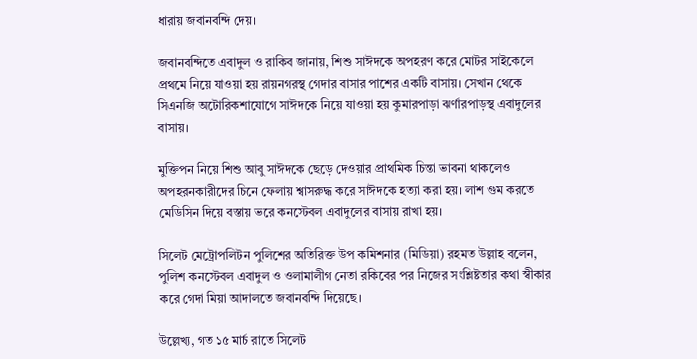ধারায় জবানবন্দি দেয়।

জবানবন্দিতে এবাদুল ও রাকিব জানায়, শিশু সাঈদকে অপহরণ করে মোটর সাইকেলে প্রথমে নিয়ে যাওয়া হয় রায়নগরস্থ গেদার বাসার পাশের একটি বাসায়। সেখান থেকে সিএনজি অটোরিকশাযোগে সাঈদকে নিয়ে যাওয়া হয় কুমারপাড়া ঝর্ণারপাড়স্থ এবাদুলের বাসায়।

মুক্তিপন নিয়ে শিশু আবু সাঈদকে ছেড়ে দেওয়ার প্রাথমিক চিন্তা ভাবনা থাকলেও অপহরনকারীদের চিনে ফেলায় শ্বাসরুদ্ধ করে সাঈদকে হত্যা করা হয়। লাশ গুম করতে মেডিসিন দিয়ে বস্তায় ভরে কনস্টেবল এবাদুলের বাসায় রাখা হয়।

সিলেট মেট্রোপলিটন পুলিশের অতিরিক্ত উপ কমিশনার (মিডিয়া) রহমত উল্লাহ বলেন, পুলিশ কনস্টেবল এবাদুল ও ওলামালীগ নেতা রকিবের পর নিজের সংশ্লিষ্টতার কথা স্বীকার করে গেদা মিয়া আদালতে জবানবন্দি দিয়েছে।

উল্লেখ্য, গত ১৫ মার্চ রাতে সিলেট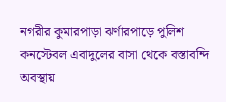নগরীর কুমারপাড়া ঝর্ণারপাড়ে পুলিশ কনস্টেবল এবাদুলের বাসা থেকে বস্তাবন্দি অবস্থায়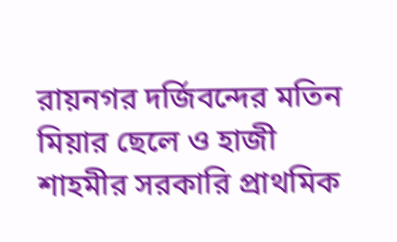রায়নগর দর্জিবন্দের মতিন মিয়ার ছেলে ও হাজী শাহমীর সরকারি প্রাথমিক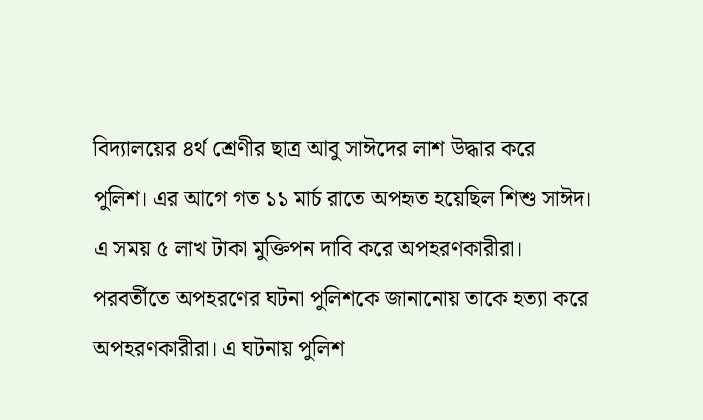বিদ্যালয়ের ৪র্থ শ্রেণীর ছাত্র আবু সাঈদের লাশ উদ্ধার করে পুলিশ। এর আগে গত ১১ মার্চ রাতে অপহৃত হয়েছিল শিশু সাঈদ। এ সময় ৫ লাখ টাকা মুক্তিপন দাবি করে অপহরণকারীরা। পরবর্তীতে অপহরণের ঘটনা পুলিশকে জানানোয় তাকে হত্যা করে অপহরণকারীরা। এ ঘটনায় পুলিশ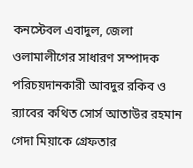কনস্টেবল এবাদুল, জেলা ওলামালীগের সাধারণ সম্পাদক পরিচয়দানকারী আবদুর রকিব ও র‌্যাবের কথিত সোর্স আতাউর রহমান গেদা মিয়াকে গ্রেফতার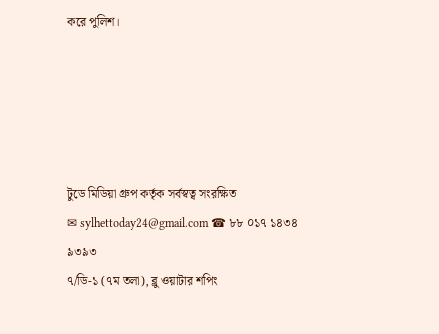করে পুলিশ।





টুডে মিডিয়া গ্রুপ কর্তৃক সর্বস্বত্ব সংরক্ষিত
✉ sylhettoday24@gmail.com ☎ ৮৮ ০১৭ ১৪৩৪ ৯৩৯৩
৭/ডি-১ (৭ম তলা), ব্লু ওয়াটার শপিং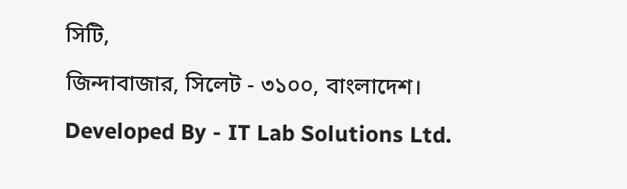সিটি,
জিন্দাবাজার, সিলেট - ৩১০০, বাংলাদেশ।
Developed By - IT Lab Solutions Ltd.